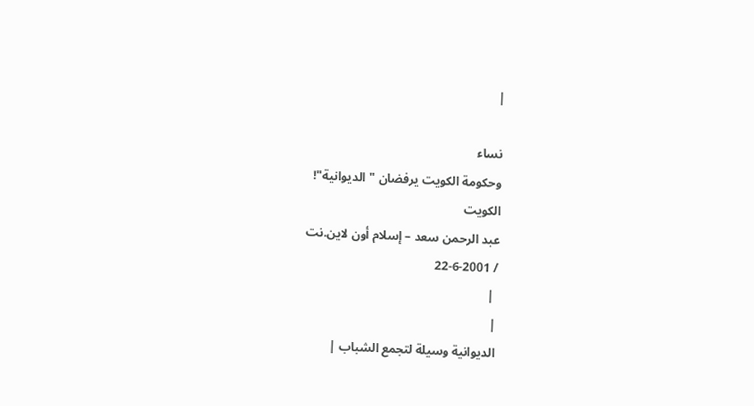|

نساء
وحكومة الكويت يرفضان "الديوانية"!
الكويت
عبد الرحمن سعد – إسلام أون لاين.نت
/ 22-6-2001
 |
|
الديوانية وسيلة لتجمع الشباب |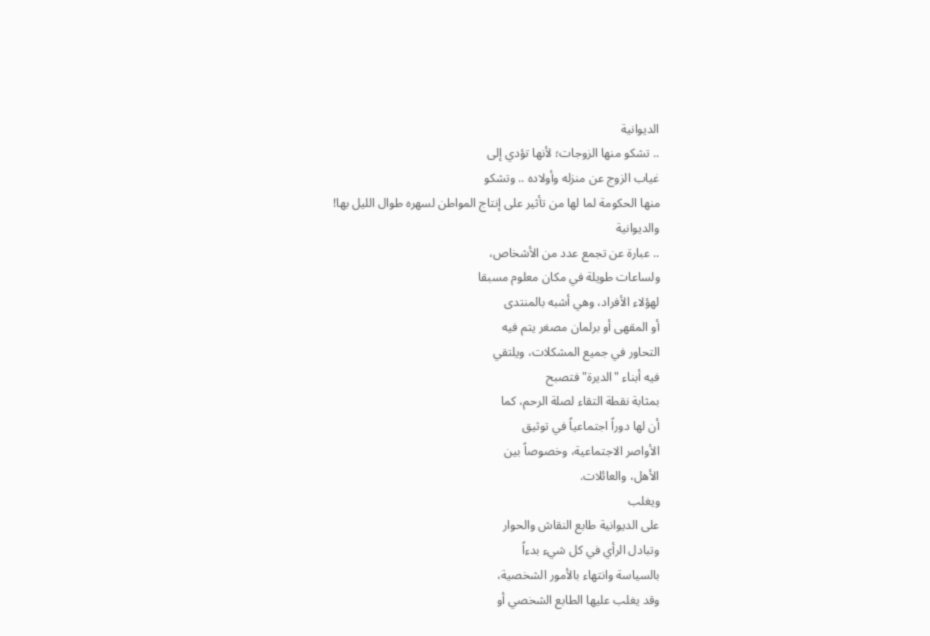الديوانية
.. تشكو منها الزوجات؛ لأنها تؤدي إلى
غياب الزوج عن منزله وأولاده .. وتشكو
منها الحكومة لما لها من تأثير على إنتاج المواطن لسهره طوال الليل بها!
والديوانية
.. عبارة عن تجمع عدد من الأشخاص،
ولساعات طويلة في مكان معلوم مسبقا
لهؤلاء الأفراد، وهي أشبه بالمنتدى
أو المقهى أو برلمان مصغر يتم فيه
التحاور في جميع المشكلات، ويلتقي
فيه أبناء "الديرة" فتصبح
بمثابة نقطة التقاء لصلة الرحم، كما
أن لها دوراً اجتماعياً في توثيق
الأواصر الاجتماعية، وخصوصاً بين
الأهل، والعائلات.
ويغلب
على الديوانية طابع النقاش والحوار
وتبادل الرأي في كل شيء بدءاً
بالسياسة وانتهاء بالأمور الشخصية،
وقد يغلب عليها الطابع الشخصي أو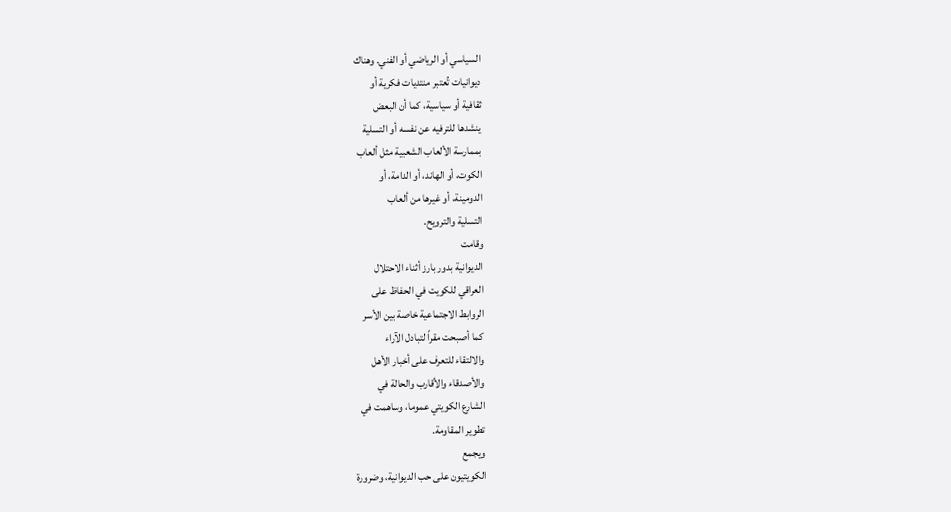السياسي أو الرياضي أو الفني. وهناك
ديوانيات تُعتبر منتديات فكرية أو
ثقافية أو سياسية، كما أن البعض
ينشدها للترفيه عن نفسه أو التسلية
بممارسة الألعاب الشعبية مثل ألعاب
الكوت، أو الهاند، أو الدامة، أو
الدومينة، أو غيرها من ألعاب
التسلية والترويح.
وقامت
الديوانية بدور بارز أثناء الاحتلال
العراقي للكويت في الحفاظ على
الروابط الاجتماعية خاصة بين الأسر
كما أصبحت مقراً لتبادل الآراء
والالتقاء للتعرف على أخبار الأهل
والأصدقاء والأقارب والحالة في
الشارع الكويتي عموما، وساهمت في
تطوير المقاومة.
ويجمع
الكويتيون على حب الديوانية، وضرورة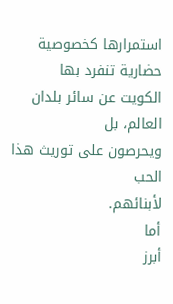استمرارها كخصوصية حضارية تنفرد بها
الكويت عن سائر بلدان العالم، بل
ويحرصون على توريث هذا الحب
لأبنائهم.
أما
أبرز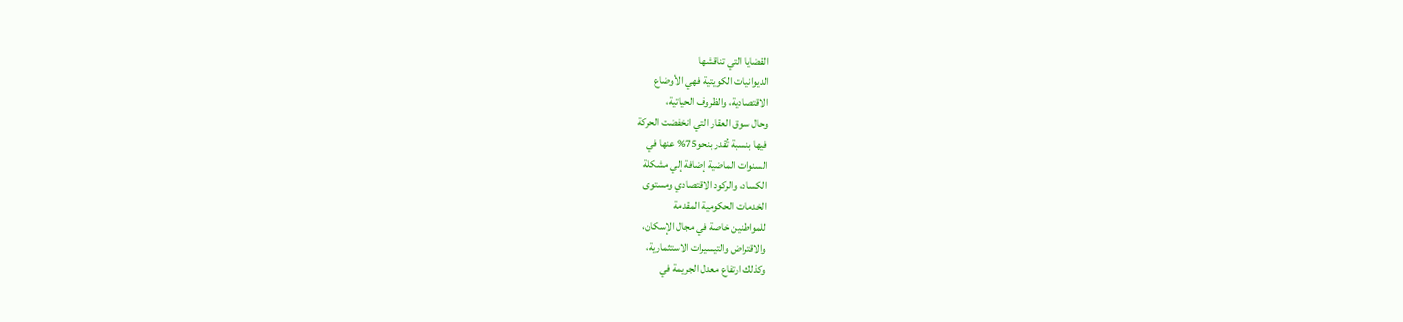القضايا التي تناقشها
الديوانيات الكويتية فهي الأوضاع
الاقتصادية، والظروف الحياتية،
وحال سوق العقار التي انخفضت الحركة
فيها بنسبة تُقدر بنحو75% عنها في
السنوات الماضية إضافة إلي مشكلة
الكساد، والركود الاقتصادي ومستوى
الخدمات الحكومية المقدمة
للمواطنين خاصة في مجال الإسكان،
والاقتراض والتيسيرات الاستثمارية،
وكذلك ارتفاع معدل الجريمة في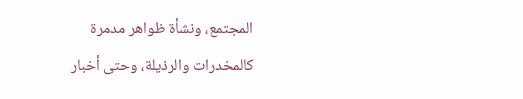المجتمع، ونشأة ظواهر مدمرة
كالمخدرات والرذيلة، وحتى أخبار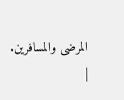المرضى والمسافرين.
|